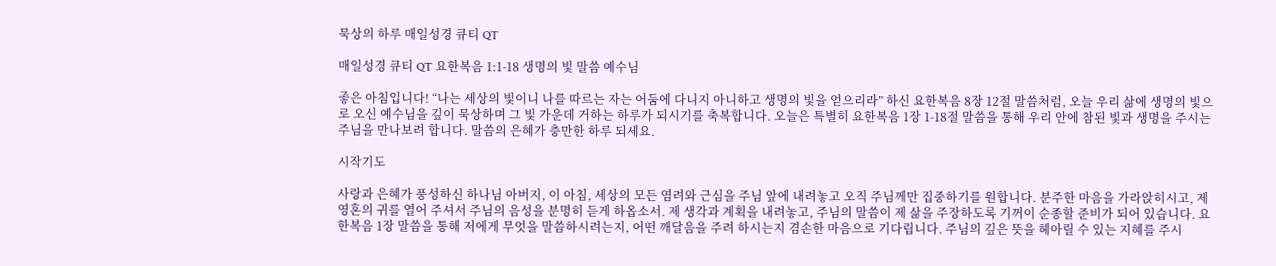묵상의 하루 매일성경 큐티 QT

매일성경 큐티 QT 요한복음 1:1-18 생명의 빛 말씀 예수님

좋은 아침입니다! “나는 세상의 빛이니 나를 따르는 자는 어둠에 다니지 아니하고 생명의 빛을 얻으리라” 하신 요한복음 8장 12절 말씀처럼, 오늘 우리 삶에 생명의 빛으로 오신 예수님을 깊이 묵상하며 그 빛 가운데 거하는 하루가 되시기를 축복합니다. 오늘은 특별히 요한복음 1장 1-18절 말씀을 통해 우리 안에 참된 빛과 생명을 주시는 주님을 만나보려 합니다. 말씀의 은혜가 충만한 하루 되세요.

시작기도

사랑과 은혜가 풍성하신 하나님 아버지, 이 아침, 세상의 모든 염려와 근심을 주님 앞에 내려놓고 오직 주님께만 집중하기를 원합니다. 분주한 마음을 가라앉히시고, 제 영혼의 귀를 열어 주셔서 주님의 음성을 분명히 듣게 하옵소서. 제 생각과 계획을 내려놓고, 주님의 말씀이 제 삶을 주장하도록 기꺼이 순종할 준비가 되어 있습니다. 요한복음 1장 말씀을 통해 저에게 무엇을 말씀하시려는지, 어떤 깨달음을 주려 하시는지 겸손한 마음으로 기다립니다. 주님의 깊은 뜻을 헤아릴 수 있는 지혜를 주시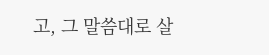고, 그 말씀대로 살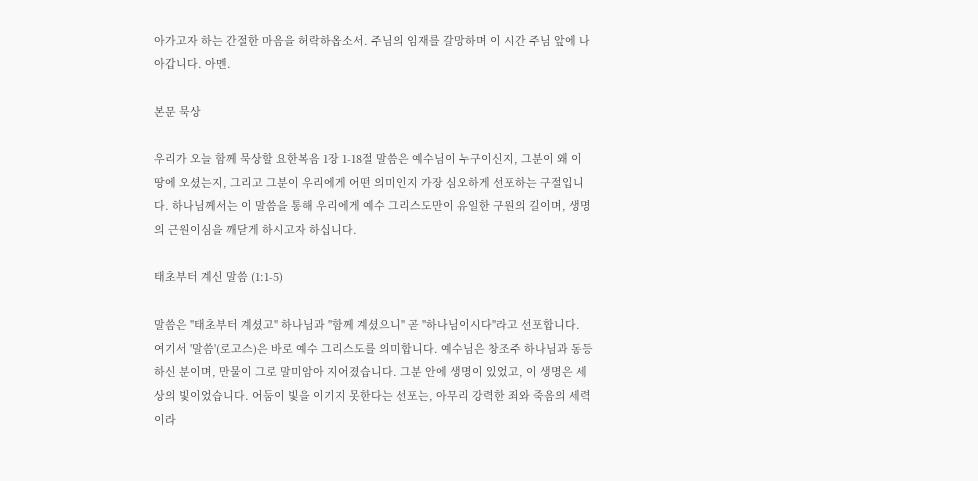아가고자 하는 간절한 마음을 허락하옵소서. 주님의 임재를 갈망하며 이 시간 주님 앞에 나아갑니다. 아멘.

본문 묵상

우리가 오늘 함께 묵상할 요한복음 1장 1-18절 말씀은 예수님이 누구이신지, 그분이 왜 이 땅에 오셨는지, 그리고 그분이 우리에게 어떤 의미인지 가장 심오하게 선포하는 구절입니다. 하나님께서는 이 말씀을 통해 우리에게 예수 그리스도만이 유일한 구원의 길이며, 생명의 근원이심을 깨닫게 하시고자 하십니다.

태초부터 계신 말씀 (1:1-5)

말씀은 "태초부터 계셨고" 하나님과 "함께 계셨으니" 곧 "하나님이시다"라고 선포합니다. 여기서 '말씀'(로고스)은 바로 예수 그리스도를 의미합니다. 예수님은 창조주 하나님과 동등하신 분이며, 만물이 그로 말미암아 지어졌습니다. 그분 안에 생명이 있었고, 이 생명은 세상의 빛이었습니다. 어둠이 빛을 이기지 못한다는 선포는, 아무리 강력한 죄와 죽음의 세력이라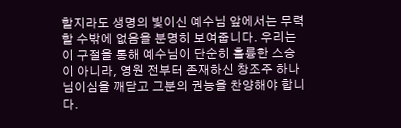할지라도 생명의 빛이신 예수님 앞에서는 무력할 수밖에 없음을 분명히 보여줍니다. 우리는 이 구절을 통해 예수님이 단순히 훌륭한 스승이 아니라, 영원 전부터 존재하신 창조주 하나님이심을 깨닫고 그분의 권능을 찬양해야 합니다.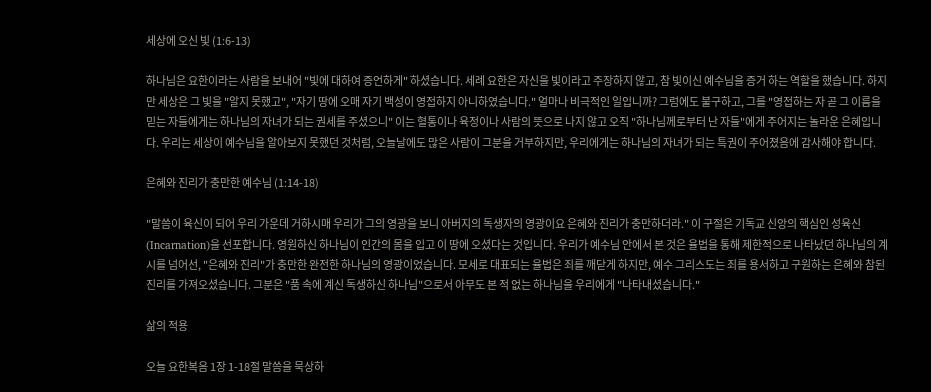세상에 오신 빛 (1:6-13)

하나님은 요한이라는 사람을 보내어 "빛에 대하여 증언하게" 하셨습니다. 세례 요한은 자신을 빛이라고 주장하지 않고, 참 빛이신 예수님을 증거 하는 역할을 했습니다. 하지만 세상은 그 빛을 "알지 못했고", "자기 땅에 오매 자기 백성이 영접하지 아니하였습니다." 얼마나 비극적인 일입니까? 그럼에도 불구하고, 그를 "영접하는 자 곧 그 이름을 믿는 자들에게는 하나님의 자녀가 되는 권세를 주셨으니" 이는 혈통이나 육정이나 사람의 뜻으로 나지 않고 오직 "하나님께로부터 난 자들"에게 주어지는 놀라운 은혜입니다. 우리는 세상이 예수님을 알아보지 못했던 것처럼, 오늘날에도 많은 사람이 그분을 거부하지만, 우리에게는 하나님의 자녀가 되는 특권이 주어졌음에 감사해야 합니다.

은혜와 진리가 충만한 예수님 (1:14-18)

"말씀이 육신이 되어 우리 가운데 거하시매 우리가 그의 영광을 보니 아버지의 독생자의 영광이요 은혜와 진리가 충만하더라." 이 구절은 기독교 신앙의 핵심인 성육신(Incarnation)을 선포합니다. 영원하신 하나님이 인간의 몸을 입고 이 땅에 오셨다는 것입니다. 우리가 예수님 안에서 본 것은 율법을 통해 제한적으로 나타났던 하나님의 계시를 넘어선, "은혜와 진리"가 충만한 완전한 하나님의 영광이었습니다. 모세로 대표되는 율법은 죄를 깨닫게 하지만, 예수 그리스도는 죄를 용서하고 구원하는 은혜와 참된 진리를 가져오셨습니다. 그분은 "품 속에 계신 독생하신 하나님"으로서 아무도 본 적 없는 하나님을 우리에게 "나타내셨습니다."

삶의 적용

오늘 요한복음 1장 1-18절 말씀을 묵상하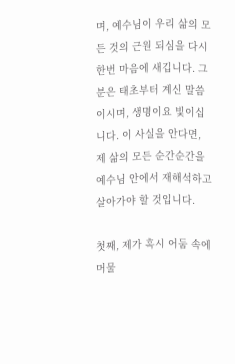며, 예수님이 우리 삶의 모든 것의 근원 되심을 다시 한번 마음에 새깁니다. 그분은 태초부터 계신 말씀이시며, 생명이요 빛이십니다. 이 사실을 안다면, 제 삶의 모든 순간순간을 예수님 안에서 재해석하고 살아가야 할 것입니다.

첫째, 제가 혹시 어둠 속에 머물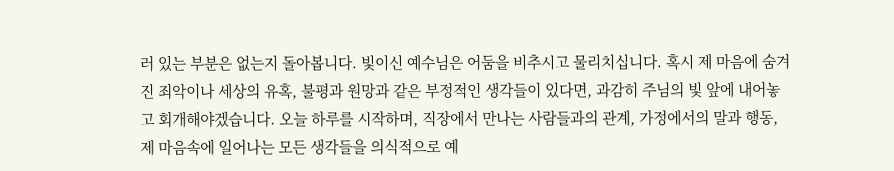러 있는 부분은 없는지 돌아봅니다. 빛이신 예수님은 어둠을 비추시고 물리치십니다. 혹시 제 마음에 숨겨진 죄악이나 세상의 유혹, 불평과 원망과 같은 부정적인 생각들이 있다면, 과감히 주님의 빛 앞에 내어놓고 회개해야겠습니다. 오늘 하루를 시작하며, 직장에서 만나는 사람들과의 관계, 가정에서의 말과 행동, 제 마음속에 일어나는 모든 생각들을 의식적으로 예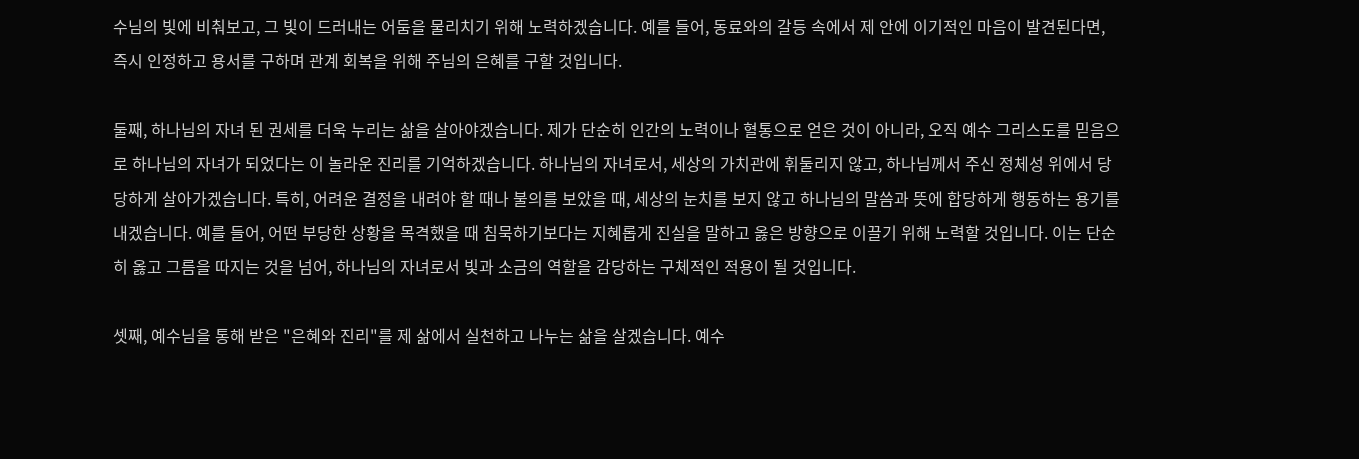수님의 빛에 비춰보고, 그 빛이 드러내는 어둠을 물리치기 위해 노력하겠습니다. 예를 들어, 동료와의 갈등 속에서 제 안에 이기적인 마음이 발견된다면, 즉시 인정하고 용서를 구하며 관계 회복을 위해 주님의 은혜를 구할 것입니다.

둘째, 하나님의 자녀 된 권세를 더욱 누리는 삶을 살아야겠습니다. 제가 단순히 인간의 노력이나 혈통으로 얻은 것이 아니라, 오직 예수 그리스도를 믿음으로 하나님의 자녀가 되었다는 이 놀라운 진리를 기억하겠습니다. 하나님의 자녀로서, 세상의 가치관에 휘둘리지 않고, 하나님께서 주신 정체성 위에서 당당하게 살아가겠습니다. 특히, 어려운 결정을 내려야 할 때나 불의를 보았을 때, 세상의 눈치를 보지 않고 하나님의 말씀과 뜻에 합당하게 행동하는 용기를 내겠습니다. 예를 들어, 어떤 부당한 상황을 목격했을 때 침묵하기보다는 지혜롭게 진실을 말하고 옳은 방향으로 이끌기 위해 노력할 것입니다. 이는 단순히 옳고 그름을 따지는 것을 넘어, 하나님의 자녀로서 빛과 소금의 역할을 감당하는 구체적인 적용이 될 것입니다.

셋째, 예수님을 통해 받은 "은혜와 진리"를 제 삶에서 실천하고 나누는 삶을 살겠습니다. 예수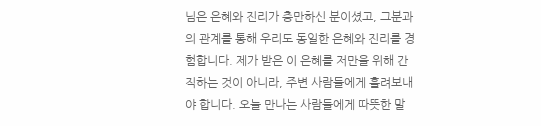님은 은혜와 진리가 충만하신 분이셨고, 그분과의 관계를 통해 우리도 동일한 은혜와 진리를 경험합니다. 제가 받은 이 은혜를 저만을 위해 간직하는 것이 아니라, 주변 사람들에게 흘려보내야 합니다. 오늘 만나는 사람들에게 따뜻한 말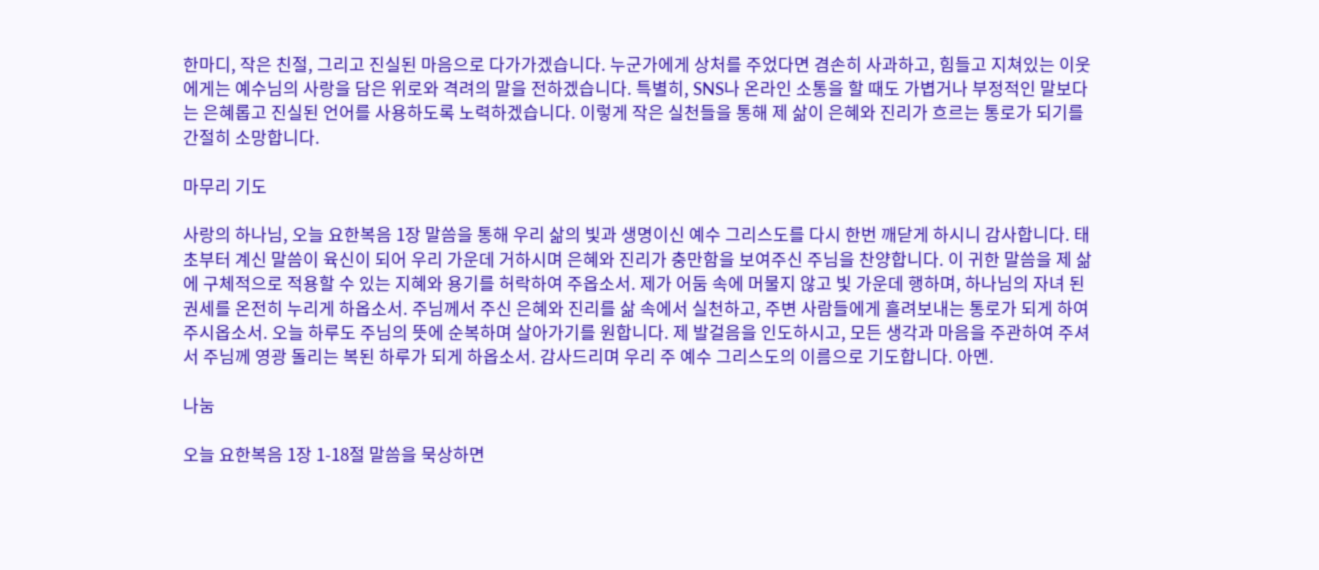한마디, 작은 친절, 그리고 진실된 마음으로 다가가겠습니다. 누군가에게 상처를 주었다면 겸손히 사과하고, 힘들고 지쳐있는 이웃에게는 예수님의 사랑을 담은 위로와 격려의 말을 전하겠습니다. 특별히, SNS나 온라인 소통을 할 때도 가볍거나 부정적인 말보다는 은혜롭고 진실된 언어를 사용하도록 노력하겠습니다. 이렇게 작은 실천들을 통해 제 삶이 은혜와 진리가 흐르는 통로가 되기를 간절히 소망합니다.

마무리 기도

사랑의 하나님, 오늘 요한복음 1장 말씀을 통해 우리 삶의 빛과 생명이신 예수 그리스도를 다시 한번 깨닫게 하시니 감사합니다. 태초부터 계신 말씀이 육신이 되어 우리 가운데 거하시며 은혜와 진리가 충만함을 보여주신 주님을 찬양합니다. 이 귀한 말씀을 제 삶에 구체적으로 적용할 수 있는 지혜와 용기를 허락하여 주옵소서. 제가 어둠 속에 머물지 않고 빛 가운데 행하며, 하나님의 자녀 된 권세를 온전히 누리게 하옵소서. 주님께서 주신 은혜와 진리를 삶 속에서 실천하고, 주변 사람들에게 흘려보내는 통로가 되게 하여 주시옵소서. 오늘 하루도 주님의 뜻에 순복하며 살아가기를 원합니다. 제 발걸음을 인도하시고, 모든 생각과 마음을 주관하여 주셔서 주님께 영광 돌리는 복된 하루가 되게 하옵소서. 감사드리며 우리 주 예수 그리스도의 이름으로 기도합니다. 아멘.

나눔

오늘 요한복음 1장 1-18절 말씀을 묵상하면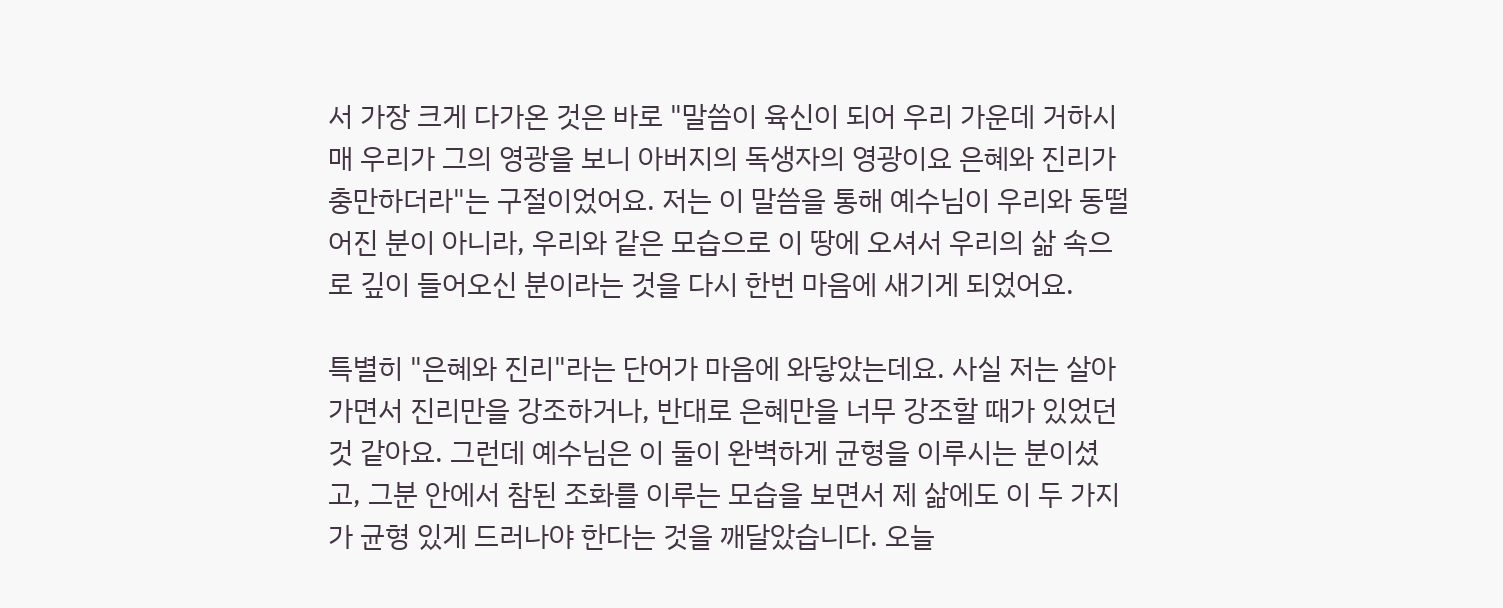서 가장 크게 다가온 것은 바로 "말씀이 육신이 되어 우리 가운데 거하시매 우리가 그의 영광을 보니 아버지의 독생자의 영광이요 은혜와 진리가 충만하더라"는 구절이었어요. 저는 이 말씀을 통해 예수님이 우리와 동떨어진 분이 아니라, 우리와 같은 모습으로 이 땅에 오셔서 우리의 삶 속으로 깊이 들어오신 분이라는 것을 다시 한번 마음에 새기게 되었어요.

특별히 "은혜와 진리"라는 단어가 마음에 와닿았는데요. 사실 저는 살아가면서 진리만을 강조하거나, 반대로 은혜만을 너무 강조할 때가 있었던 것 같아요. 그런데 예수님은 이 둘이 완벽하게 균형을 이루시는 분이셨고, 그분 안에서 참된 조화를 이루는 모습을 보면서 제 삶에도 이 두 가지가 균형 있게 드러나야 한다는 것을 깨달았습니다. 오늘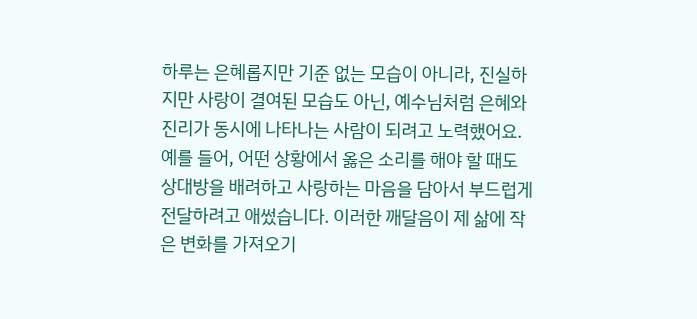하루는 은혜롭지만 기준 없는 모습이 아니라, 진실하지만 사랑이 결여된 모습도 아닌, 예수님처럼 은혜와 진리가 동시에 나타나는 사람이 되려고 노력했어요. 예를 들어, 어떤 상황에서 옳은 소리를 해야 할 때도 상대방을 배려하고 사랑하는 마음을 담아서 부드럽게 전달하려고 애썼습니다. 이러한 깨달음이 제 삶에 작은 변화를 가져오기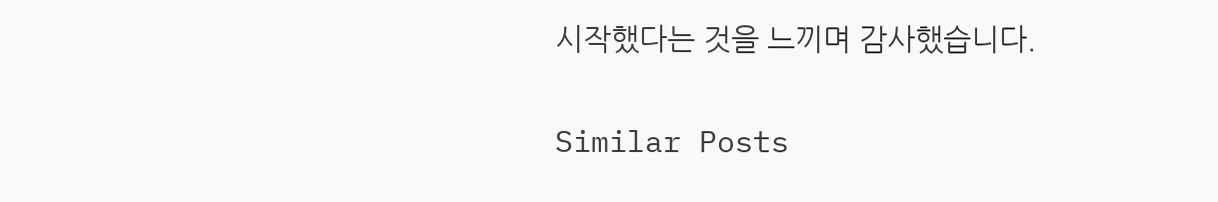시작했다는 것을 느끼며 감사했습니다.

Similar Posts